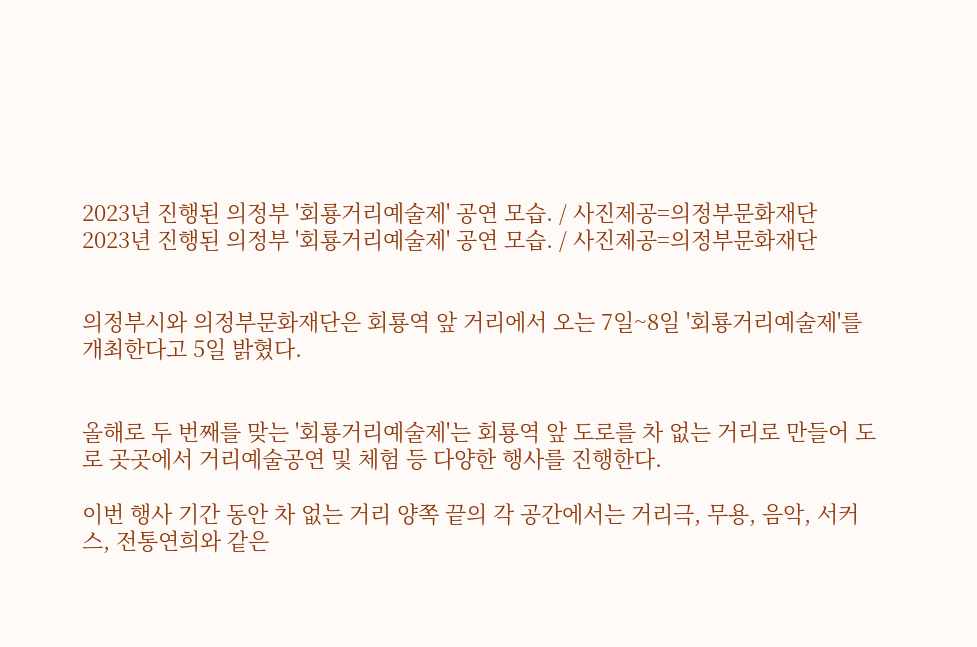2023년 진행된 의정부 '회룡거리예술제' 공연 모습. / 사진제공=의정부문화재단
2023년 진행된 의정부 '회룡거리예술제' 공연 모습. / 사진제공=의정부문화재단


의정부시와 의정부문화재단은 회룡역 앞 거리에서 오는 7일~8일 '회룡거리예술제'를 개최한다고 5일 밝혔다.


올해로 두 번째를 맞는 '회룡거리예술제'는 회룡역 앞 도로를 차 없는 거리로 만들어 도로 곳곳에서 거리예술공연 및 체험 등 다양한 행사를 진행한다.

이번 행사 기간 동안 차 없는 거리 양쪽 끝의 각 공간에서는 거리극, 무용, 음악, 서커스, 전통연희와 같은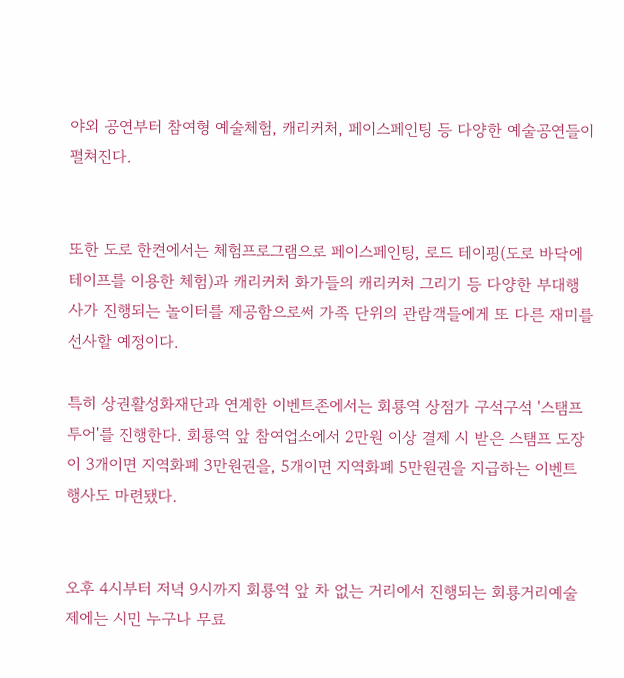야외 공연부터 참여형 예술체험, 캐리커처, 페이스페인팅 등 다양한 예술공연들이 펼쳐진다.


또한 도로 한켠에서는 체험프로그램으로 페이스페인팅, 로드 테이핑(도로 바닥에 테이프를 이용한 체험)과 캐리커처 화가들의 캐리커처 그리기 등 다양한 부대행사가 진행되는 놀이터를 제공함으로써 가족 단위의 관람객들에게 또 다른 재미를 선사할 예정이다.

특히 상권활성화재단과 연계한 이벤트존에서는 회룡역 상점가 구석구석 '스탬프 투어'를 진행한다. 회룡역 앞 참여업소에서 2만원 이상 결제 시 받은 스탬프 도장이 3개이면 지역화폐 3만원권을, 5개이면 지역화폐 5만원권을 지급하는 이벤트 행사도 마련됐다.


오후 4시부터 저녁 9시까지 회룡역 앞 차 없는 거리에서 진행되는 회룡거리예술제에는 시민 누구나 무료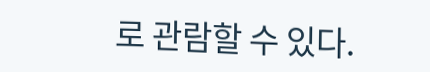로 관람할 수 있다.